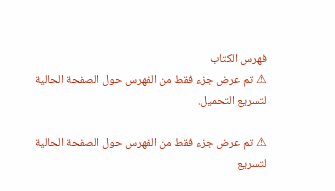فهرس الكتاب
⚠ تم عرض جزء فقط من الفهرس حول الصفحة الحالية لتسريع التحميل.

⚠ تم عرض جزء فقط من الفهرس حول الصفحة الحالية لتسريع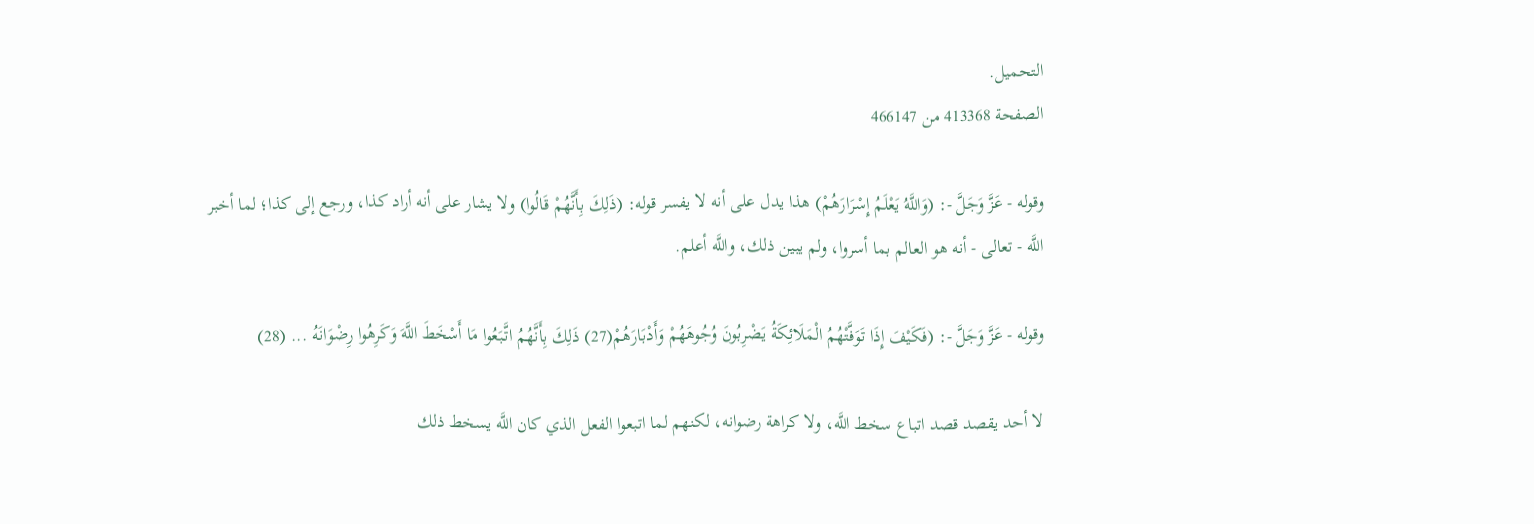التحميل.
الصفحة 413368 من 466147

وقوله - عَزَّ وَجَلَّ -: (وَاللَّهُ يَعْلَمُ إِسْرَارَهُمْ) هذا يدل على أنه لا يفسر قوله: (ذَلِكَ بِأَنَّهُمْ قَالُوا) ولا يشار على أنه أراد كذا، ورجع إلى كذا؛ لما أخبر اللَّه - تعالى - أنه هو العالم بما أسروا، ولم يبين ذلك، واللَّه أعلم.

وقوله - عَزَّ وَجَلَّ -: (فَكَيْفَ إِذَا تَوَفَّتْهُمُ الْمَلَائِكَةُ يَضْرِبُونَ وُجُوهَهُمْ وَأَدْبَارَهُمْ(27) ذَلِكَ بِأَنَّهُمُ اتَّبَعُوا مَا أَسْخَطَ اللَّهَ وَكَرِهُوا رِضْوَانَهُ ... (28)

لا أحد يقصد قصد اتباع سخط اللَّه، ولا كراهة رضوانه، لكنهم لما اتبعوا الفعل الذي كان اللَّه يسخط ذلك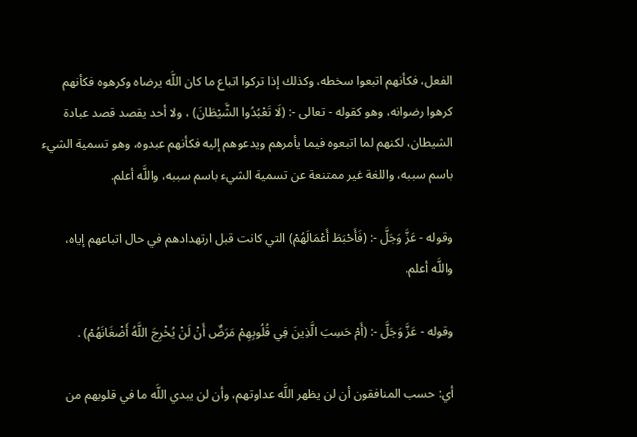الفعل، فكأنهم اتبعوا سخطه، وكذلك إذا تركوا اتباع ما كان اللَّه يرضاه وكرهوه فكأنهم كرهوا رضوانه، وهو كقوله - تعالى -: (لَا تَعْبُدُوا الشَّيْطَانَ) ، ولا أحد يقصد قصد عبادة الشيطان، لكنهم لما اتبعوه فيما يأمرهم ويدعوهم إليه فكأنهم عبدوه، وهو تسمية الشيء باسم سببه، واللغة غير ممتنعة عن تسمية الشيء باسم سببه، واللَّه أعلم.

وقوله - عَزَّ وَجَلَّ -: (فَأَحْبَطَ أَعْمَالَهُمْ) التي كانت قبل ارتهدادهم في حال اتباعهم إياه، واللَّه أعلم.

وقوله - عَزَّ وَجَلَّ -: (أَمْ حَسِبَ الَّذِينَ فِي قُلُوبِهِمْ مَرَضٌ أَنْ لَنْ يُخْرِجَ اللَّهُ أَضْغَانَهُمْ) .

أي: حسب المنافقون أن لن يظهر اللَّه عداوتهم، وأن لن يبدي اللَّه ما في قلوبهم من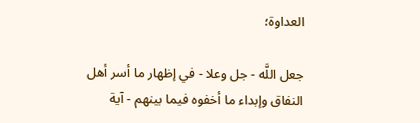العداوة؛

جعل اللَّه - جل وعلا - في إظهار ما أسر أهل النفاق وإبداء ما أخفوه فيما بينهم - آية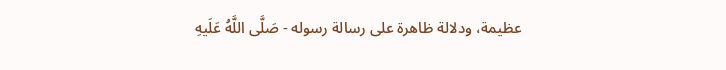عظيمة، ودلالة ظاهرة على رسالة رسوله - صَلَّى اللَّهُ عَلَيهِ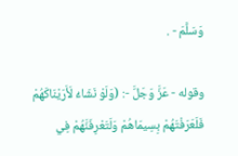وَسَلَّمَ - .

وقوله - عَزَّ وَجَلَّ -: (وَلَوْ نَشَاءُ لَأَرَيْنَاكَهُمْ فَلَعَرَفْتَهُمْ بِسِيمَاهُمْ وَلَتَعْرِفَنَّهُمْ فِي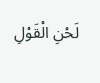لَحْنِ الْقَوْلِ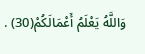وَاللَّهُ يَعْلَمُ أَعْمَالَكُمْ(30) .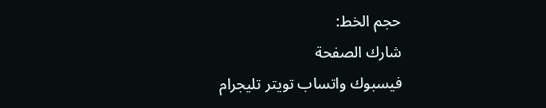حجم الخط:
شارك الصفحة
فيسبوك واتساب تويتر تليجرام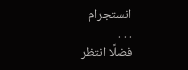انستجرام
. . .
فضلًا انتظر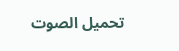تحميل الصوت